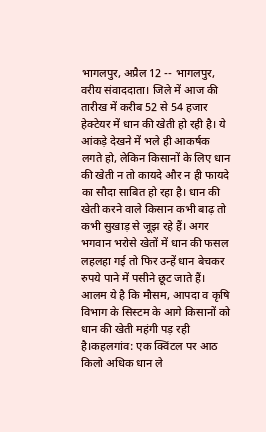भागलपुर, अप्रैल 12 -- भागलपुर, वरीय संवाददाता। जिले में आज की तारीख में करीब 52 से 54 हजार हेक्टेयर में धान की खेती हो रही है। ये आंकड़े देखने में भले ही आकर्षक लगते हो, लेकिन किसानों के लिए धान की खेती न तो कायदे और न ही फायदे का सौदा साबित हो रहा है। धान की खेती करने वाले किसान कभी बाढ़ तो कभी सुखाड़ से जूझ रहे हैं। अगर भगवान भरोसे खेतों में धान की फसल लहलहा गई तो फिर उन्हें धान बेचकर रुपये पाने में पसीने छूट जाते हैं। आलम ये है कि मौसम, आपदा व कृषि विभाग के सिस्टम के आगे किसानों को धान की खेती महंगी पड़ रही है।कहलगांव: एक क्विंटल पर आठ किलो अधिक धान ले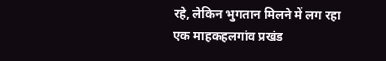रहे, लेकिन भुगतान मिलने में लग रहा एक माहकहलगांव प्रखंड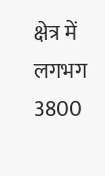क्षेत्र में लगभग 3800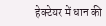हेक्टेयर में धान की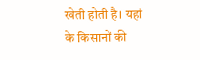खेती होती है। यहां के किसानों की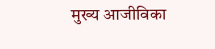मुख्य आजीविका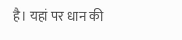है। यहां पर धान की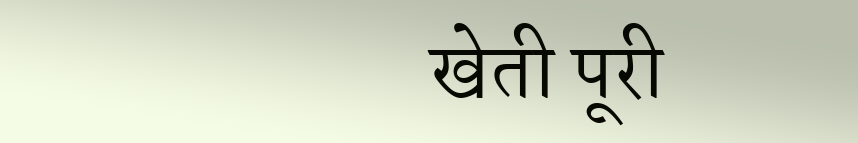खेती पूरी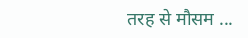तरह से मौसम ...